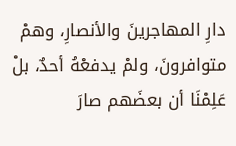دارِ المهاجرينَ والأنصارِ، وهمْ متوافرونَ، ولمْ يدفعْهُ أحدٌ، بلْ عَلِمْنَا أن بعضَهم صارَ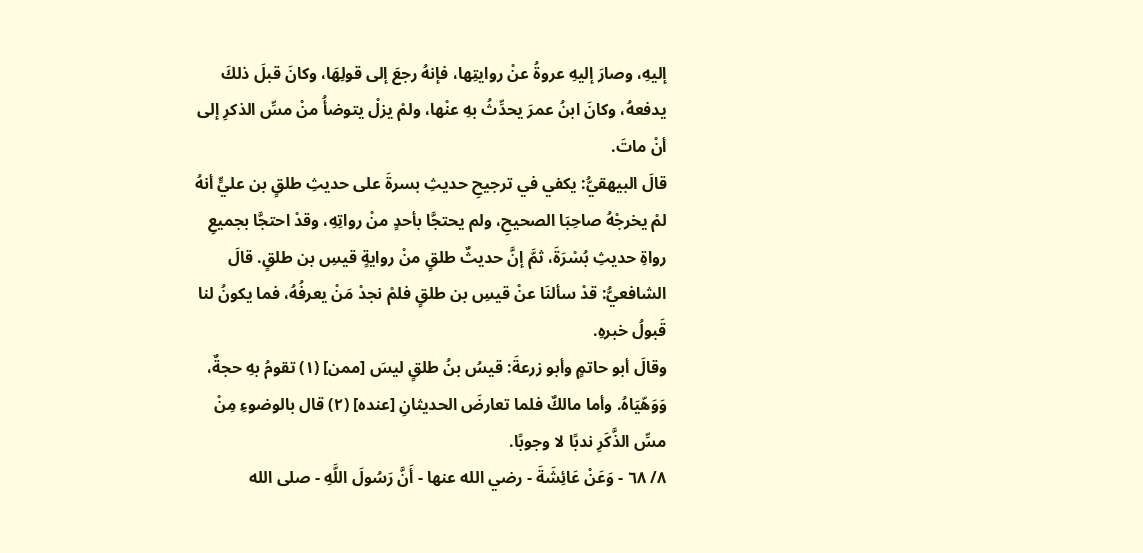إليهِ، وصارَ إليهِ عروةُ عنْ روايتِها، فإنهُ رجعَ إلى قولِهَا، وكانَ قبلَ ذلكَ يدفعهُ، وكانَ ابنُ عمرَ يحدِّثُ بهِ عنْها، ولمْ يزلْ يتوضأُ منْ مسِّ الذكرِ إلى أنْ ماتَ.
قالَ البيهقيُّ: يكفي في ترجيحِ حديثِ بسرةَ على حديثِ طلقٍ بن عليٍّ أنهُ لمْ يخرجْهُ صاحِبَا الصحيحِ، ولم يحتجَّا بأحدٍ منْ رواتِهِ، وقدْ احتجَّا بجميعِ رواةِ حديثِ بُسْرَةَ، ثمَّ إنَّ حديثٌ طلقٍ منْ روايةٍ قيسِ بن طلقٍ. قالَ الشافعيُّ: قدْ سألنَا عنْ قيسِ بن طلقٍ فلمْ نجدْ مَنْ يعرفُهُ، فما يكونُ لنا قَبولُ خبرهِ.
وقالَ أبو حاتمٍ وأبو زرعةَ: قيسُ بنُ طلقٍ ليسَ [ممن] (١) تقومُ بهِ حجةٌ، وَوَهّيَاهُ. وأما مالكٌ فلما تعارضَ الحديثانِ [عنده] (٢) قال بالوضوءِ مِنْ مسِّ الذَّكَرِ ندبًا لا وجوبًا.
٨/ ٦٨ - وَعَنْ عَائِشَةَ - رضي الله عنها - أَنَّ رَسُولَ اللَّهِ - صلى الله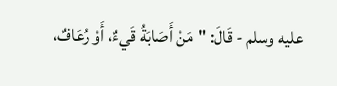عليه وسلم - قَالَ: "مَنْ أَصَابَةُ قَيءٌ، أَوْ رُعَافٌ،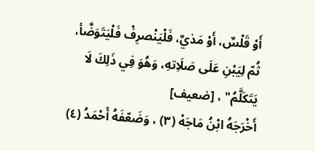أَوْ قَلْسٌ، أَوْ مَذيٌ، فَلْيَنْصرِفْ فَلْيَتَوَضَّأ، ثُمّ لِيَبْنِ عَلَى صَلَاِتهِ، وَهُوَ فِي ذَلِكَ لَا يَتَكَلَّمُ" ، [ضعيف]
أَخْرَجَهُ ابْنُ مَاجَهْ (٣) ، وَضَعّفَهُ أَحْمَدُ (٤)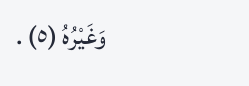وَغَيْرُهُ (٥) .